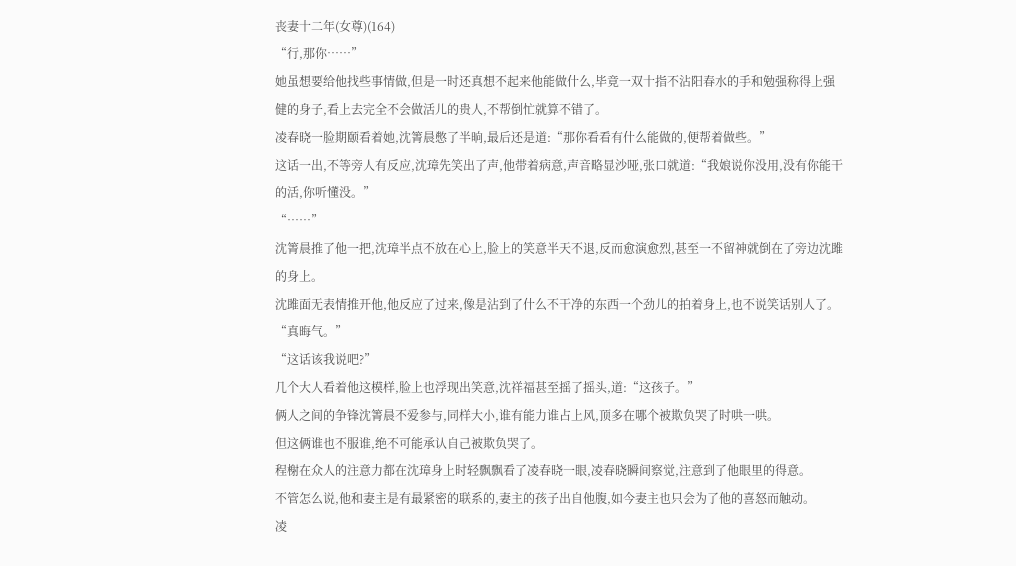丧妻十二年(女尊)(164)
“行,那你……”
她虽想要给他找些事情做,但是一时还真想不起来他能做什么,毕竟一双十指不沾阳春水的手和勉强称得上强健的身子,看上去完全不会做活儿的贵人,不帮倒忙就算不错了。
凌春晓一脸期颐看着她,沈箐晨憋了半晌,最后还是道:“那你看看有什么能做的,便帮着做些。”
这话一出,不等旁人有反应,沈璋先笑出了声,他带着病意,声音略显沙哑,张口就道:“我娘说你没用,没有你能干的活,你听懂没。”
“……”
沈箐晨推了他一把,沈璋半点不放在心上,脸上的笑意半天不退,反而愈演愈烈,甚至一不留神就倒在了旁边沈雎的身上。
沈雎面无表情推开他,他反应了过来,像是沾到了什么不干净的东西一个劲儿的拍着身上,也不说笑话别人了。
“真晦气。”
“这话该我说吧?”
几个大人看着他这模样,脸上也浮现出笑意,沈祥福甚至摇了摇头,道:“这孩子。”
俩人之间的争锋沈箐晨不爱参与,同样大小,谁有能力谁占上风,顶多在哪个被欺负哭了时哄一哄。
但这俩谁也不服谁,绝不可能承认自己被欺负哭了。
程榭在众人的注意力都在沈璋身上时轻飘飘看了凌春晓一眼,凌春晓瞬间察觉,注意到了他眼里的得意。
不管怎么说,他和妻主是有最紧密的联系的,妻主的孩子出自他腹,如今妻主也只会为了他的喜怒而触动。
凌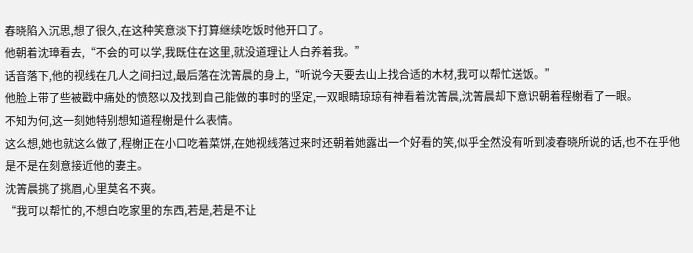春晓陷入沉思,想了很久,在这种笑意淡下打算继续吃饭时他开口了。
他朝着沈璋看去,“不会的可以学,我既住在这里,就没道理让人白养着我。”
话音落下,他的视线在几人之间扫过,最后落在沈箐晨的身上,“听说今天要去山上找合适的木材,我可以帮忙送饭。”
他脸上带了些被戳中痛处的愤怒以及找到自己能做的事时的坚定,一双眼睛琼琼有神看着沈箐晨,沈箐晨却下意识朝着程榭看了一眼。
不知为何,这一刻她特别想知道程榭是什么表情。
这么想,她也就这么做了,程榭正在小口吃着菜饼,在她视线落过来时还朝着她露出一个好看的笑,似乎全然没有听到凌春晓所说的话,也不在乎他是不是在刻意接近他的妻主。
沈箐晨挑了挑眉,心里莫名不爽。
“我可以帮忙的,不想白吃家里的东西,若是,若是不让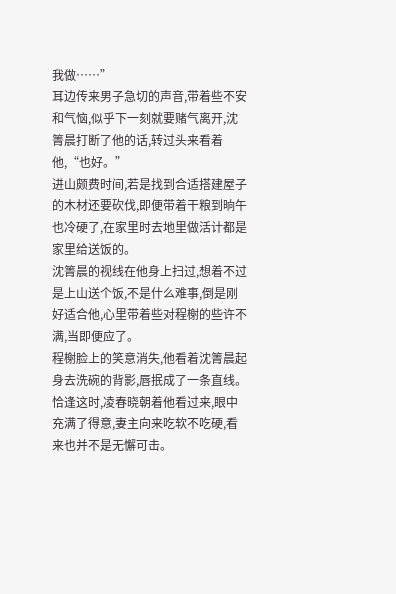我做……”
耳边传来男子急切的声音,带着些不安和气恼,似乎下一刻就要赌气离开,沈箐晨打断了他的话,转过头来看着他,“也好。”
进山颇费时间,若是找到合适搭建屋子的木材还要砍伐,即便带着干粮到晌午也冷硬了,在家里时去地里做活计都是家里给送饭的。
沈箐晨的视线在他身上扫过,想着不过是上山送个饭,不是什么难事,倒是刚好适合他,心里带着些对程榭的些许不满,当即便应了。
程榭脸上的笑意消失,他看着沈箐晨起身去洗碗的背影,唇抿成了一条直线。
恰逢这时,凌春晓朝着他看过来,眼中充满了得意,妻主向来吃软不吃硬,看来也并不是无懈可击。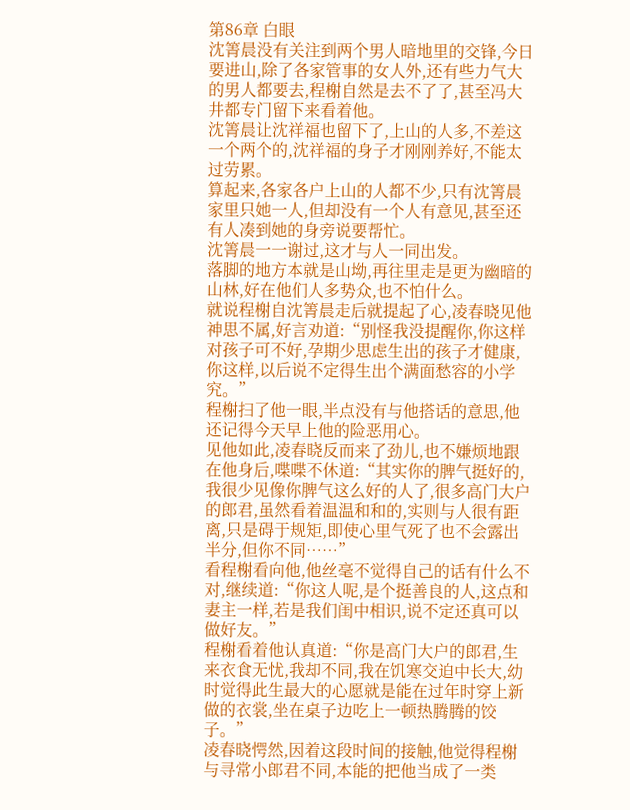第86章 白眼
沈箐晨没有关注到两个男人暗地里的交锋,今日要进山,除了各家管事的女人外,还有些力气大的男人都要去,程榭自然是去不了了,甚至冯大井都专门留下来看着他。
沈箐晨让沈祥福也留下了,上山的人多,不差这一个两个的,沈祥福的身子才刚刚养好,不能太过劳累。
算起来,各家各户上山的人都不少,只有沈箐晨家里只她一人,但却没有一个人有意见,甚至还有人凑到她的身旁说要帮忙。
沈箐晨一一谢过,这才与人一同出发。
落脚的地方本就是山坳,再往里走是更为幽暗的山林,好在他们人多势众,也不怕什么。
就说程榭自沈箐晨走后就提起了心,凌春晓见他神思不属,好言劝道:“别怪我没提醒你,你这样对孩子可不好,孕期少思虑生出的孩子才健康,你这样,以后说不定得生出个满面愁容的小学究。”
程榭扫了他一眼,半点没有与他搭话的意思,他还记得今天早上他的险恶用心。
见他如此,凌春晓反而来了劲儿,也不嫌烦地跟在他身后,喋喋不休道:“其实你的脾气挺好的,我很少见像你脾气这么好的人了,很多高门大户的郎君,虽然看着温温和和的,实则与人很有距离,只是碍于规矩,即使心里气死了也不会露出半分,但你不同……”
看程榭看向他,他丝毫不觉得自己的话有什么不对,继续道:“你这人呢,是个挺善良的人,这点和妻主一样,若是我们闺中相识,说不定还真可以做好友。”
程榭看着他认真道:“你是高门大户的郎君,生来衣食无忧,我却不同,我在饥寒交迫中长大,幼时觉得此生最大的心愿就是能在过年时穿上新做的衣裳,坐在桌子边吃上一顿热腾腾的饺子。”
凌春晓愕然,因着这段时间的接触,他觉得程榭与寻常小郎君不同,本能的把他当成了一类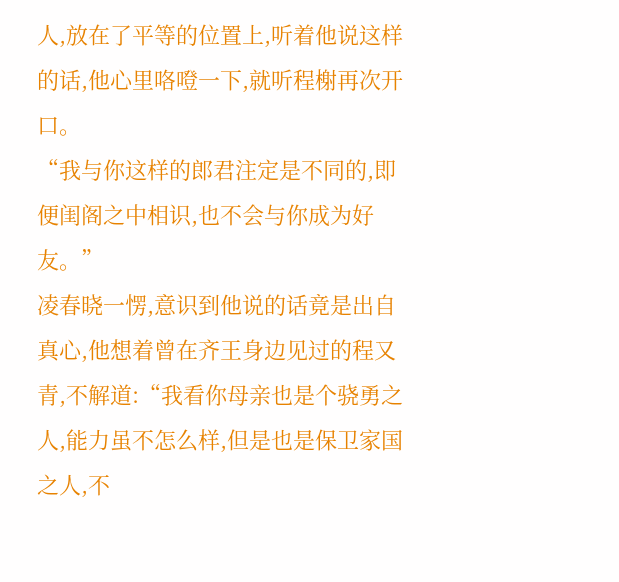人,放在了平等的位置上,听着他说这样的话,他心里咯噔一下,就听程榭再次开口。
“我与你这样的郎君注定是不同的,即便闺阁之中相识,也不会与你成为好友。”
凌春晓一愣,意识到他说的话竟是出自真心,他想着曾在齐王身边见过的程又青,不解道:“我看你母亲也是个骁勇之人,能力虽不怎么样,但是也是保卫家国之人,不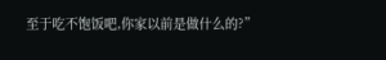至于吃不饱饭吧,你家以前是做什么的?”